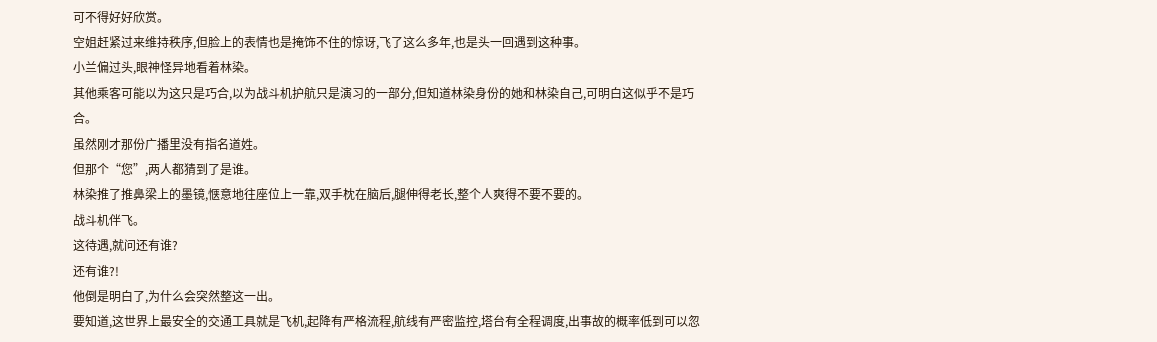可不得好好欣赏。
空姐赶紧过来维持秩序,但脸上的表情也是掩饰不住的惊讶,飞了这么多年,也是头一回遇到这种事。
小兰偏过头,眼神怪异地看着林染。
其他乘客可能以为这只是巧合,以为战斗机护航只是演习的一部分,但知道林染身份的她和林染自己,可明白这似乎不是巧合。
虽然刚才那份广播里没有指名道姓。
但那个“您”,两人都猜到了是谁。
林染推了推鼻梁上的墨镜,惬意地往座位上一靠,双手枕在脑后,腿伸得老长,整个人爽得不要不要的。
战斗机伴飞。
这待遇,就问还有谁?
还有谁?!
他倒是明白了,为什么会突然整这一出。
要知道,这世界上最安全的交通工具就是飞机,起降有严格流程,航线有严密监控,塔台有全程调度,出事故的概率低到可以忽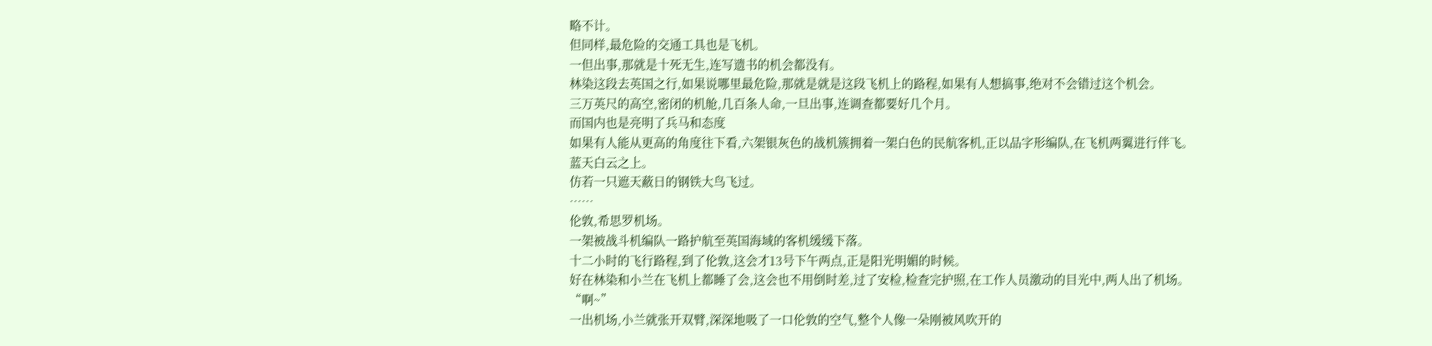略不计。
但同样,最危险的交通工具也是飞机。
一但出事,那就是十死无生,连写遗书的机会都没有。
林染这段去英国之行,如果说哪里最危险,那就是就是这段飞机上的路程,如果有人想搞事,绝对不会错过这个机会。
三万英尺的高空,密闭的机舱,几百条人命,一旦出事,连调查都要好几个月。
而国内也是亮明了兵马和态度
如果有人能从更高的角度往下看,六架银灰色的战机簇拥着一架白色的民航客机,正以品字形编队,在飞机两翼进行伴飞。
蓝天白云之上。
仿若一只遮天蔽日的钢铁大鸟飞过。
……
伦敦,希思罗机场。
一架被战斗机编队一路护航至英国海域的客机缓缓下落。
十二小时的飞行路程,到了伦敦,这会才13号下午两点,正是阳光明媚的时候。
好在林染和小兰在飞机上都睡了会,这会也不用倒时差,过了安检,检查完护照,在工作人员激动的目光中,两人出了机场。
“啊~”
一出机场,小兰就张开双臂,深深地吸了一口伦敦的空气,整个人像一朵刚被风吹开的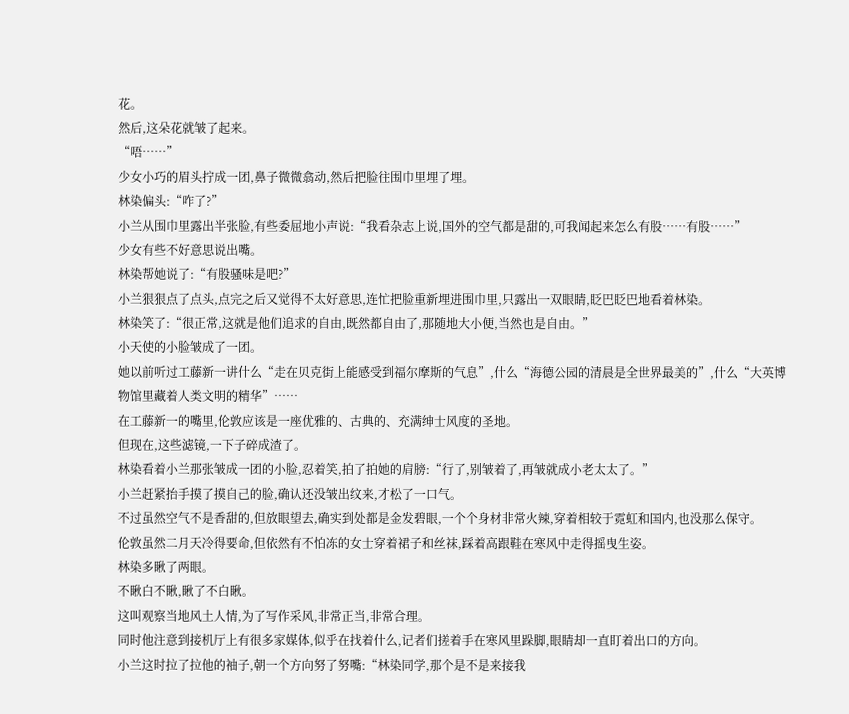花。
然后,这朵花就皱了起来。
“唔……”
少女小巧的眉头拧成一团,鼻子微微翕动,然后把脸往围巾里埋了埋。
林染偏头:“咋了?”
小兰从围巾里露出半张脸,有些委屈地小声说:“我看杂志上说,国外的空气都是甜的,可我闻起来怎么有股……有股……”
少女有些不好意思说出嘴。
林染帮她说了:“有股骚味是吧?”
小兰狠狠点了点头,点完之后又觉得不太好意思,连忙把脸重新埋进围巾里,只露出一双眼睛,眨巴眨巴地看着林染。
林染笑了:“很正常,这就是他们追求的自由,既然都自由了,那随地大小便,当然也是自由。”
小天使的小脸皱成了一团。
她以前听过工藤新一讲什么“走在贝克街上能感受到福尔摩斯的气息”,什么“海德公园的清晨是全世界最美的”,什么“大英博物馆里藏着人类文明的精华”……
在工藤新一的嘴里,伦敦应该是一座优雅的、古典的、充满绅士风度的圣地。
但现在,这些滤镜,一下子碎成渣了。
林染看着小兰那张皱成一团的小脸,忍着笑,拍了拍她的肩膀:“行了,别皱着了,再皱就成小老太太了。”
小兰赶紧抬手摸了摸自己的脸,确认还没皱出纹来,才松了一口气。
不过虽然空气不是香甜的,但放眼望去,确实到处都是金发碧眼,一个个身材非常火辣,穿着相较于霓虹和国内,也没那么保守。
伦敦虽然二月天冷得要命,但依然有不怕冻的女士穿着裙子和丝袜,踩着高跟鞋在寒风中走得摇曳生姿。
林染多瞅了两眼。
不瞅白不瞅,瞅了不白瞅。
这叫观察当地风土人情,为了写作采风,非常正当,非常合理。
同时他注意到接机厅上有很多家媒体,似乎在找着什么,记者们搓着手在寒风里跺脚,眼睛却一直盯着出口的方向。
小兰这时拉了拉他的袖子,朝一个方向努了努嘴:“林染同学,那个是不是来接我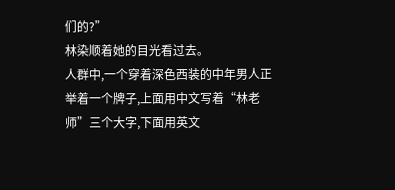们的?”
林染顺着她的目光看过去。
人群中,一个穿着深色西装的中年男人正举着一个牌子,上面用中文写着“林老师”三个大字,下面用英文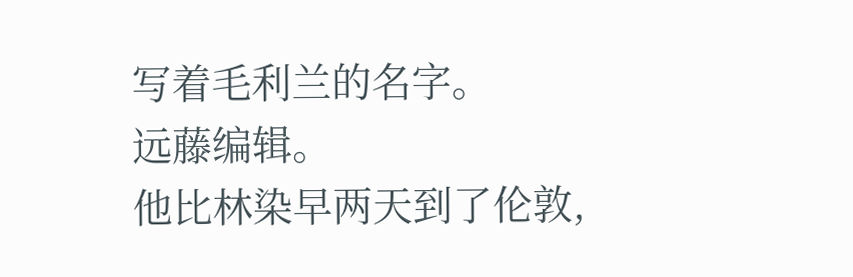写着毛利兰的名字。
远藤编辑。
他比林染早两天到了伦敦,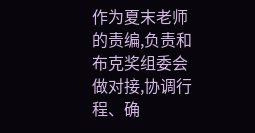作为夏末老师的责编,负责和布克奖组委会做对接,协调行程、确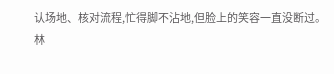认场地、核对流程,忙得脚不沾地,但脸上的笑容一直没断过。
林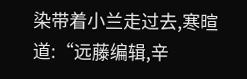染带着小兰走过去,寒暄道:“远藤编辑,辛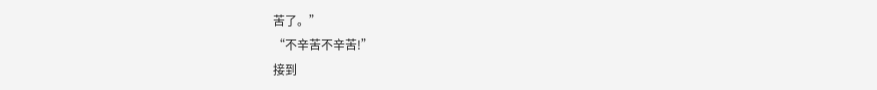苦了。”
“不辛苦不辛苦!”
接到